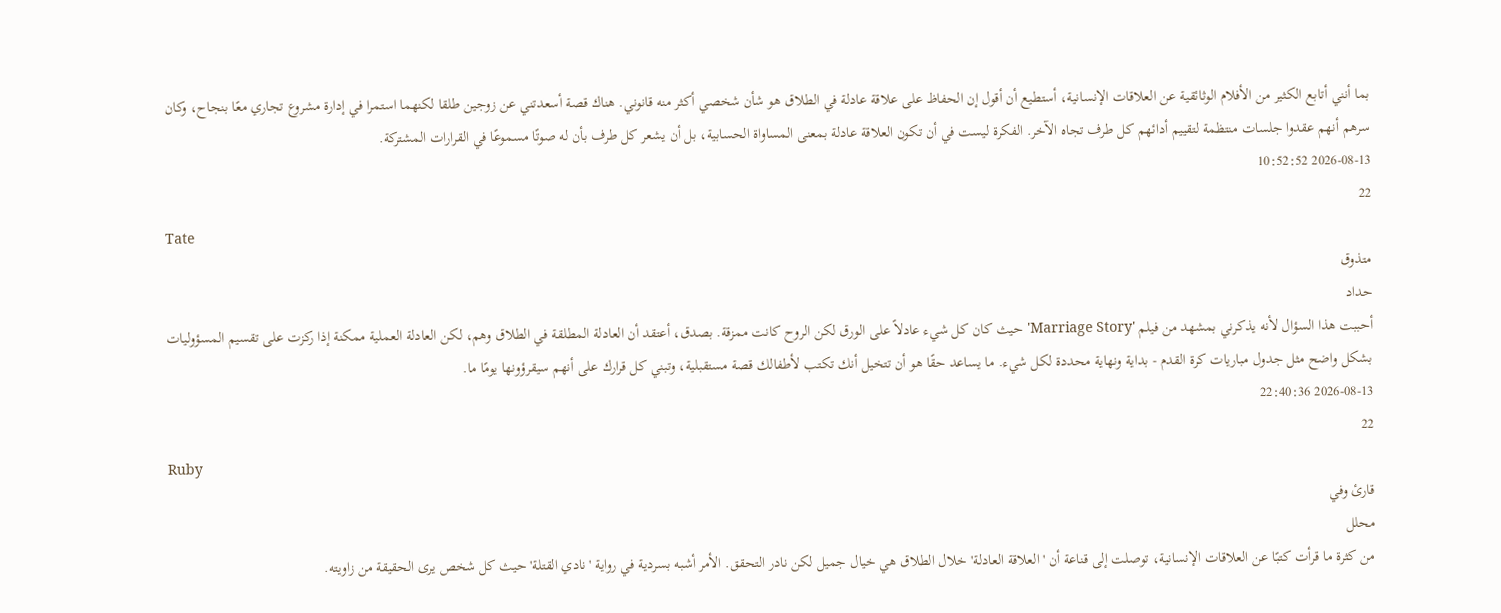بما أنني أتابع الكثير من الأفلام الوثائقية عن العلاقات الإنسانية، أستطيع أن أقول إن الحفاظ على علاقة عادلة في الطلاق هو شأن شخصي أكثر منه قانوني. هناك قصة أسعدتني عن زوجين طلقا لكنهما استمرا في إدارة مشروع تجاري معًا بنجاح، وكان سرهم أنهم عقدوا جلسات منتظمة لتقييم أدائهم كل طرف تجاه الآخر. الفكرة ليست في أن تكون العلاقة عادلة بمعنى المساواة الحسابية، بل أن يشعر كل طرف بأن له صوتًا مسموعًا في القرارات المشتركة.
2026-08-13 10:52:52
22
Tate
متذوق
حداد
أحببت هذا السؤال لأنه يذكرني بمشهد من فيلم 'Marriage Story' حيث كان كل شيء عادلاً على الورق لكن الروح كانت ممزقة. بصدق، أعتقد أن العادلة المطلقة في الطلاق وهم، لكن العادلة العملية ممكنة إذا ركزت على تقسيم المسؤوليات بشكل واضح مثل جدول مباريات كرة القدم - بداية ونهاية محددة لكل شيء. ما يساعد حقًا هو أن تتخيل أنك تكتب لأطفالك قصة مستقبلية، وتبني كل قرارك على أنهم سيقرؤونها يومًا ما.
2026-08-13 22:40:36
22
Ruby
قارئ وفي
محلل
من كثرة ما قرأت كتبًا عن العلاقات الإنسانية، توصلت إلى قناعة أن 'العلاقة العادلة' خلال الطلاق هي خيال جميل لكن نادر التحقق. الأمر أشبه بسردية في رواية 'نادي القتلة' حيث كل شخص يرى الحقيقة من زاويته.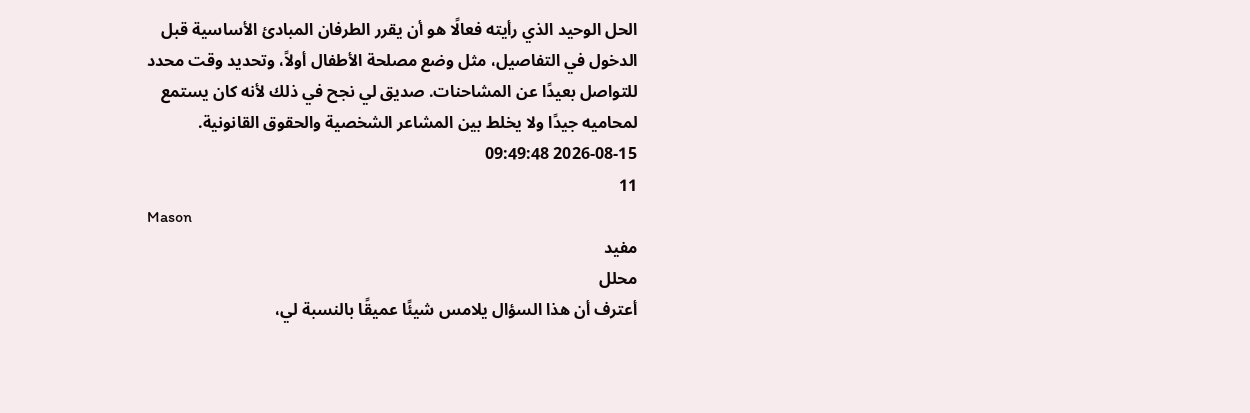الحل الوحيد الذي رأيته فعالًا هو أن يقرر الطرفان المبادئ الأساسية قبل الدخول في التفاصيل، مثل وضع مصلحة الأطفال أولاً، وتحديد وقت محدد للتواصل بعيدًا عن المشاحنات. صديق لي نجح في ذلك لأنه كان يستمع لمحاميه جيدًا ولا يخلط بين المشاعر الشخصية والحقوق القانونية.
2026-08-15 09:49:48
11
Mason
مفيد
محلل
أعترف أن هذا السؤال يلامس شيئًا عميقًا بالنسبة لي،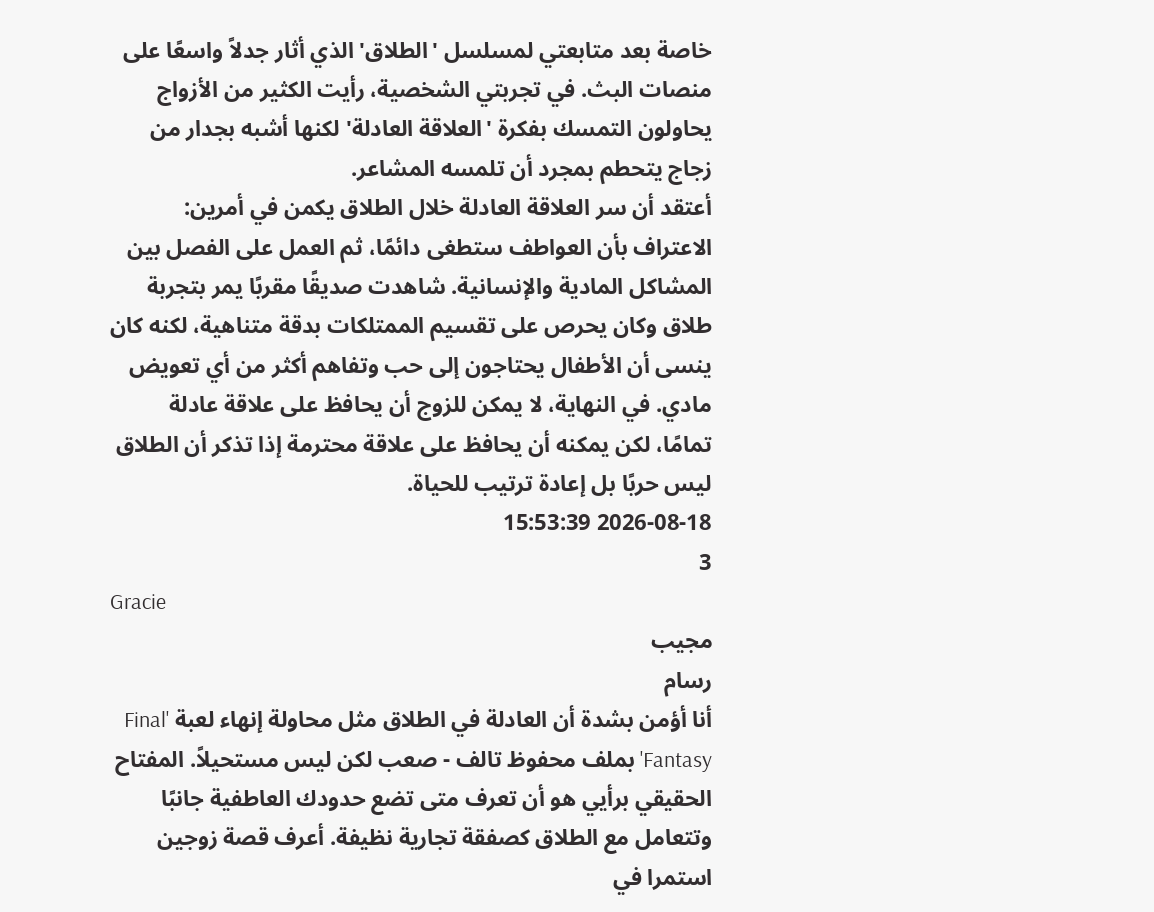خاصة بعد متابعتي لمسلسل 'الطلاق' الذي أثار جدلاً واسعًا على منصات البث. في تجربتي الشخصية، رأيت الكثير من الأزواج يحاولون التمسك بفكرة 'العلاقة العادلة' لكنها أشبه بجدار من زجاج يتحطم بمجرد أن تلمسه المشاعر.
أعتقد أن سر العلاقة العادلة خلال الطلاق يكمن في أمرين: الاعتراف بأن العواطف ستطغى دائمًا، ثم العمل على الفصل بين المشاكل المادية والإنسانية. شاهدت صديقًا مقربًا يمر بتجربة طلاق وكان يحرص على تقسيم الممتلكات بدقة متناهية، لكنه كان ينسى أن الأطفال يحتاجون إلى حب وتفاهم أكثر من أي تعويض مادي. في النهاية، لا يمكن للزوج أن يحافظ على علاقة عادلة تمامًا، لكن يمكنه أن يحافظ على علاقة محترمة إذا تذكر أن الطلاق ليس حربًا بل إعادة ترتيب للحياة.
2026-08-18 15:53:39
3
Gracie
مجيب
رسام
أنا أؤمن بشدة أن العادلة في الطلاق مثل محاولة إنهاء لعبة 'Final Fantasy' بملف محفوظ تالف - صعب لكن ليس مستحيلاً. المفتاح الحقيقي برأيي هو أن تعرف متى تضع حدودك العاطفية جانبًا وتتعامل مع الطلاق كصفقة تجارية نظيفة. أعرف قصة زوجين استمرا في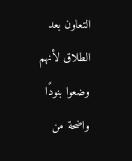التعاون بعد الطلاق لأنهم وضعوا بنودًا واضحة من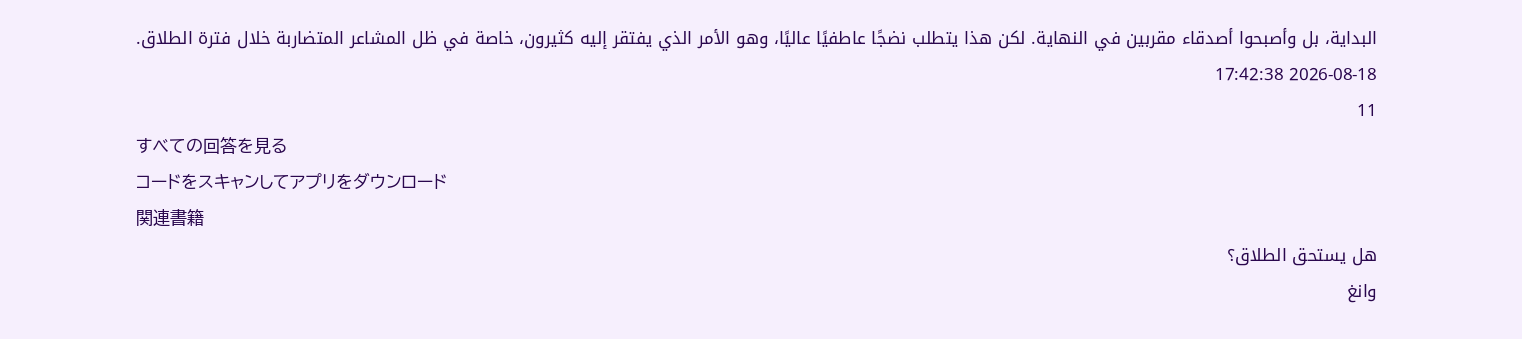البداية، بل وأصبحوا أصدقاء مقربين في النهاية. لكن هذا يتطلب نضجًا عاطفيًا عاليًا، وهو الأمر الذي يفتقر إليه كثيرون، خاصة في ظل المشاعر المتضاربة خلال فترة الطلاق.
2026-08-18 17:42:38
11
すべての回答を見る
コードをスキャンしてアプリをダウンロード
関連書籍
هل يستحق الطلاق؟
وانغ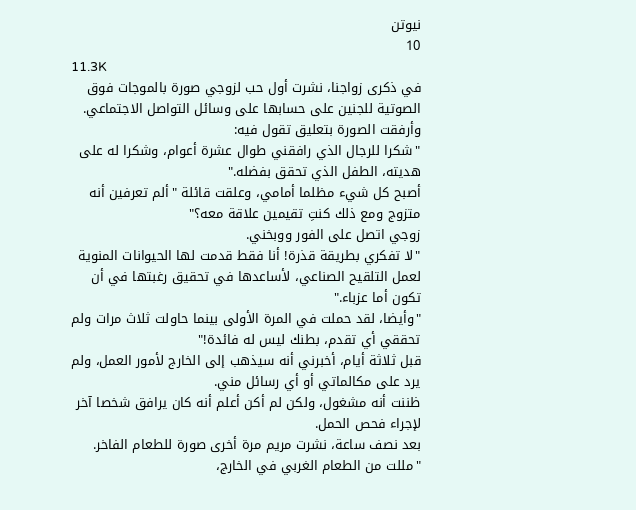نيوتن
10
11.3K
في ذكرى زواجنا، نشرت أول حب لزوجي صورة بالموجات فوق الصوتية للجنين على حسابها على وسائل التواصل الاجتماعي.
وأرفقت الصورة بتعليق تقول فيه:
"شكرا للرجال الذي رافقني طوال عشرة أعوام، وشكرا له على هديته، الطفل الذي تحقق بفضله."
أصبح كل شيء مظلما أمامي، وعلقت قائلة "ألم تعرفين أنه متزوج ومع ذلك كنتِ تقيمين علاقة معه؟"
زوجي اتصل على الفور ووبخني.
"لا تفكري بطريقة قذرة! أنا فقط قدمت لها الحيوانات المنوية لعمل التلقيح الصناعي، لأساعدها في تحقيق رغبتها في أن تكون أما عزباء."
"وأيضا، لقد حملت في المرة الأولى بينما حاولت ثلاث مرات ولم تحققي أي تقدم، بطنك ليس له فائدة!"
قبل ثلاثة أيام، أخبرني أنه سيذهب إلى الخارج لأمور العمل، ولم يرد على مكالماتي أو أي رسائل مني.
ظننت أنه مشغول، ولكن لم أكن أعلم أنه كان يرافق شخصا آخر لإجراء فحص الحمل.
بعد نصف ساعة، نشرت مريم مرة أخرى صورة للطعام الفاخر.
"مللت من الطعام الغربي في الخارج،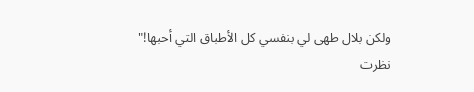ولكن بلال طهى لي بنفسي كل الأطباق التي أحبها!"
نظرت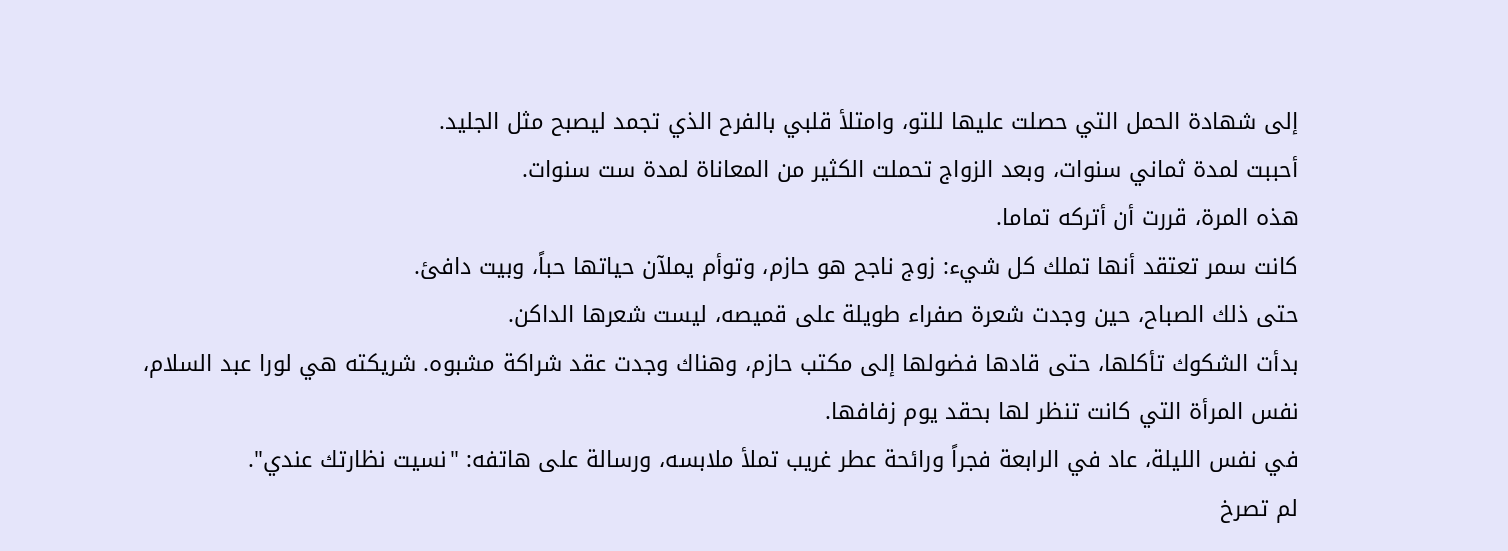إلى شهادة الحمل التي حصلت عليها للتو، وامتلأ قلبي بالفرح الذي تجمد ليصبح مثل الجليد.
أحببت لمدة ثماني سنوات، وبعد الزواج تحملت الكثير من المعاناة لمدة ست سنوات.
هذه المرة، قررت أن أتركه تماما.
كانت سمر تعتقد أنها تملك كل شيء: زوج ناجح هو حازم، وتوأم يملآن حياتها حباً، وبيت دافئ.
حتى ذلك الصباح، حين وجدت شعرة صفراء طويلة على قميصه، ليست شعرها الداكن.
بدأت الشكوك تأكلها، حتى قادها فضولها إلى مكتب حازم، وهناك وجدت عقد شراكة مشبوه. شريكته هي لورا عبد السلام، نفس المرأة التي كانت تنظر لها بحقد يوم زفافها.
في نفس الليلة، عاد في الرابعة فجراً ورائحة عطر غريب تملأ ملابسه، ورسالة على هاتفه: "نسيت نظارتك عندي".
لم تصرخ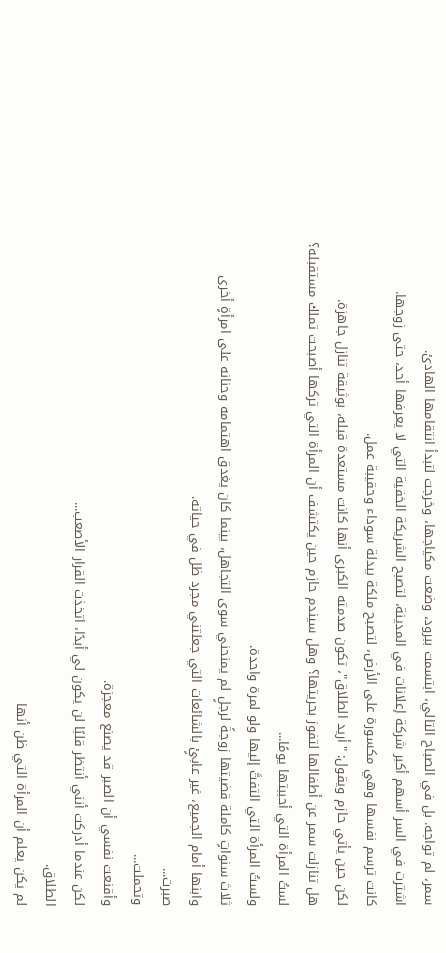سمر، لم تواجه. بل في الصباح التالي، ابتسمت ببرود، وضعت مكياجها، وخرجت لتبدأ انتقامها الهادئ.
اشترت في السر أسهم أكبر شركة إعلانات في المدينة، لتصبح الشريكة الخفية التي لا يعرفها أحد، حتى زوجها.
كانت ترسم نفسها وهي مكسورة على الأرض، لتصبح ملكة ببدلة سوداء وحقيبة عمل.
لكن حين يأتي حازم ويقول: "أريد الطلاق"، تكون صدمته الكبرى أنها كانت مستعدة قبله، بوثيقة تنازل جاهزة.
هل تنازلت سمر عن أطفالها لتفوز بحريتها؟ وهل سيندم حازم حين يكتشف أن المرأة التي تركها أصبحت تملك مستقبله؟
لستُ المرأة التي أحببتها يومًا...
ولستُ المرأة التي التفتَّ إليها ولو لمرة واحدة.
ثلاث سنواتٍ كاملة قضيتها زوجةً لرجلٍ لم يمنحني سوى التجاهل، بينما كان يغدق اهتمامه وحنانه على امرأةٍ أخرى وابنها أمام الجميع، غير عابئٍ بالشائعات التي جعلتني مجرد ظل في حياته.
صبرت...
وتحملت...
وأقنعت نفسي أن الصبر قد يصنع معجزة.
لكن عندما أدركت أنني أنتظر قلبًا لن يكون لي أبدًا، اتخذت القرار الأصعب...
الطلاق.
لم يكن يعلم أن المرأة التي ظن أنها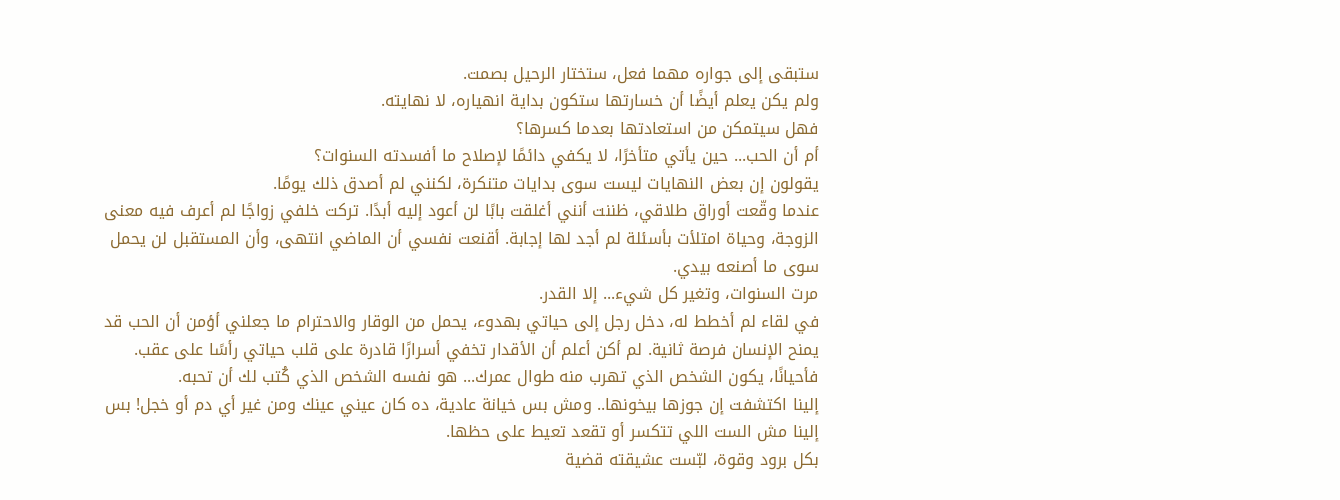ستبقى إلى جواره مهما فعل، ستختار الرحيل بصمت.
ولم يكن يعلم أيضًا أن خسارتها ستكون بداية انهياره، لا نهايته.
فهل سيتمكن من استعادتها بعدما كسرها؟
أم أن الحب... حين يأتي متأخرًا، لا يكفي دائمًا لإصلاح ما أفسدته السنوات؟
يقولون إن بعض النهايات ليست سوى بدايات متنكرة، لكنني لم أصدق ذلك يومًا.
عندما وقّعت أوراق طلاقي، ظننت أنني أغلقت بابًا لن أعود إليه أبدًا. تركت خلفي زواجًا لم أعرف فيه معنى الزوجة، وحياة امتلأت بأسئلة لم أجد لها إجابة. أقنعت نفسي أن الماضي انتهى، وأن المستقبل لن يحمل سوى ما أصنعه بيدي.
مرت السنوات، وتغير كل شيء... إلا القدر.
في لقاء لم أخطط له، دخل رجل إلى حياتي بهدوء، يحمل من الوقار والاحترام ما جعلني أؤمن أن الحب قد يمنح الإنسان فرصة ثانية. لم أكن أعلم أن الأقدار تخفي أسرارًا قادرة على قلب حياتي رأسًا على عقب.
فأحيانًا، يكون الشخص الذي تهرب منه طوال عمرك... هو نفسه الشخص الذي كُتب لك أن تحبه.
إلينا اكتشفت إن جوزها بيخونها.. ومش بس خيانة عادية، ده كان عيني عينك ومن غير أي دم أو خجل! بس إلينا مش الست اللي تتكسر أو تقعد تعيط على حظها.
بكل برود وقوة، لبّست عشيقته قضية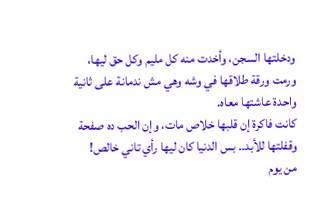ودخلتها السجن، وأخدت منه كل مليم وكل حق ليها، ورمت ورقة طلاقها في وشه وهي مش ندمانة على ثانية واحدة عاشتها معاه.
كانت فاكرة إن قلبها خلاص مات، وإن الحب ده صفحة وقفلتها للأبد.. بس الدنيا كان ليها رأي تاني خالص!
من يوم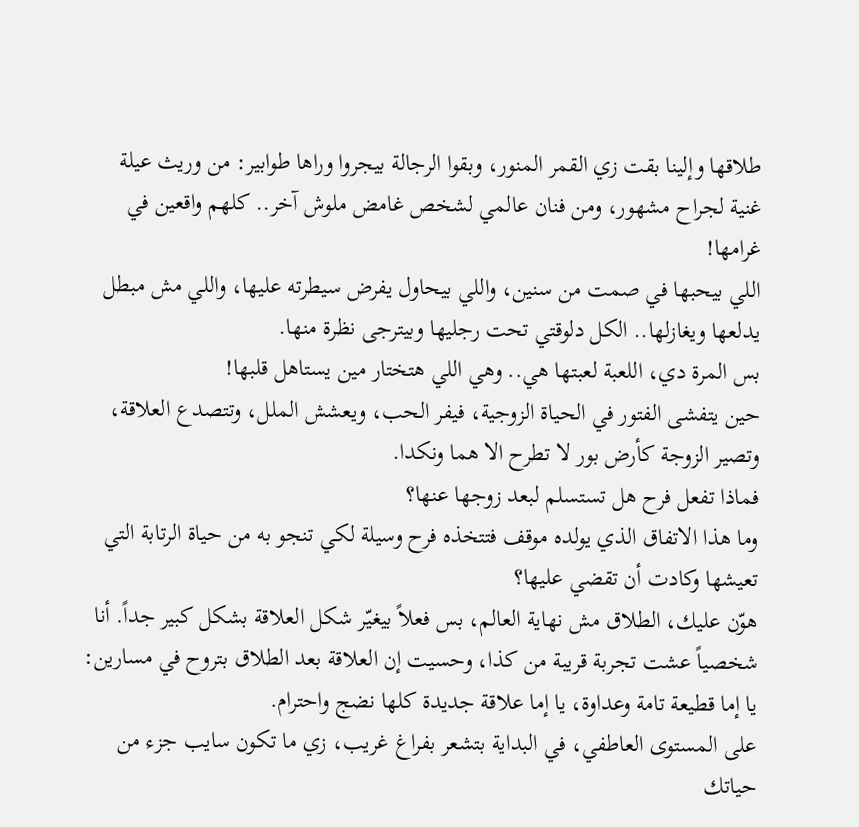طلاقها وإلينا بقت زي القمر المنور، وبقوا الرجالة بيجروا وراها طوابير: من وريث عيلة غنية لجراح مشهور، ومن فنان عالمي لشخص غامض ملوش آخر.. كلهم واقعين في غرامها!
اللي بيحبها في صمت من سنين، واللي بيحاول يفرض سيطرته عليها، واللي مش مبطل يدلعها ويغازلها.. الكل دلوقتي تحت رجليها وبيترجى نظرة منها.
بس المرة دي، اللعبة لعبتها هي.. وهي اللي هتختار مين يستاهل قلبها!
حين يتفشى الفتور في الحياة الزوجية، فيفر الحب، ويعشش الملل، وتتصدع العلاقة، وتصير الزوجة كأرض بور لا تطرح الا هما ونكدا.
فماذا تفعل فرح هل تستسلم لبعد زوجها عنها؟
وما هذا الاتفاق الذي يولده موقف فتتخذه فرح وسيلة لكي تنجو به من حياة الرتابة التي تعيشها وكادت أن تقضي عليها؟
هوّن عليك، الطلاق مش نهاية العالم، بس فعلاً بيغيّر شكل العلاقة بشكل كبير جداً. أنا شخصياً عشت تجربة قريبة من كذا، وحسيت إن العلاقة بعد الطلاق بتروح في مسارين: يا إما قطيعة تامة وعداوة، يا إما علاقة جديدة كلها نضج واحترام.
على المستوى العاطفي، في البداية بتشعر بفراغ غريب، زي ما تكون سايب جزء من حياتك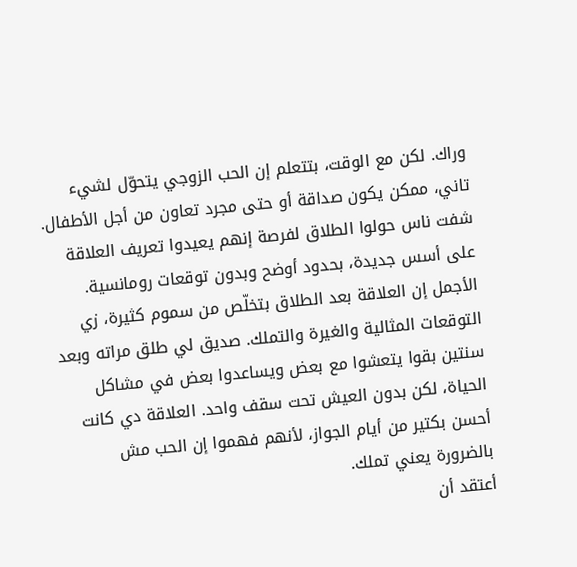وراك. لكن مع الوقت، بتتعلم إن الحب الزوجي يتحوّل لشيء تاني، ممكن يكون صداقة أو حتى مجرد تعاون من أجل الأطفال. شفت ناس حولوا الطلاق لفرصة إنهم يعيدوا تعريف العلاقة على أسس جديدة، بحدود أوضح وبدون توقعات رومانسية.
الأجمل إن العلاقة بعد الطلاق بتخلّص من سموم كثيرة، زي التوقعات المثالية والغيرة والتملك. صديق لي طلق مراته وبعد سنتين بقوا يتعشوا مع بعض ويساعدوا بعض في مشاكل الحياة، لكن بدون العيش تحت سقف واحد. العلاقة دي كانت أحسن بكتير من أيام الجواز، لأنهم فهموا إن الحب مش بالضرورة يعني تملك.
أعتقد أن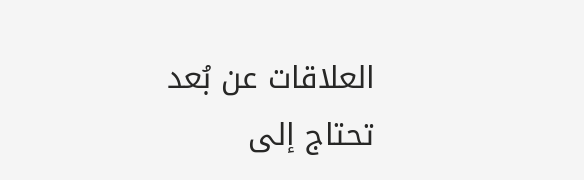العلاقات عن بُعد تحتاج إلى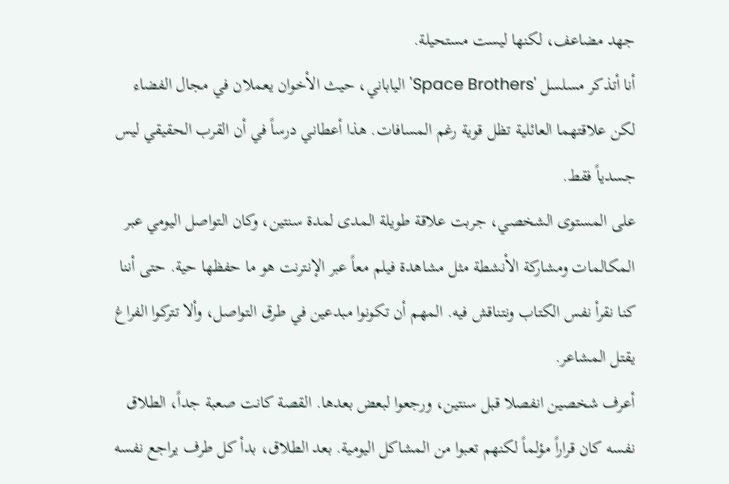جهد مضاعف، لكنها ليست مستحيلة.
أنا أتذكر مسلسل 'Space Brothers' الياباني، حيث الأخوان يعملان في مجال الفضاء لكن علاقتهما العائلية تظل قوية رغم المسافات. هذا أعطاني درساً في أن القرب الحقيقي ليس جسدياً فقط.
على المستوى الشخصي، جربت علاقة طويلة المدى لمدة سنتين، وكان التواصل اليومي عبر المكالمات ومشاركة الأنشطة مثل مشاهدة فيلم معاً عبر الإنترنت هو ما حفظها حية. حتى أننا كنا نقرأ نفس الكتاب ونتناقش فيه. المهم أن تكونوا مبدعين في طرق التواصل، وألا تتركوا الفراغ يقتل المشاعر.
أعرف شخصين انفصلا قبل سنتين، ورجعوا لبعض بعدها. القصة كانت صعبة جداً، الطلاق نفسه كان قراراً مؤلماً لكنهم تعبوا من المشاكل اليومية. بعد الطلاق، بدأ كل طرف يراجع نفسه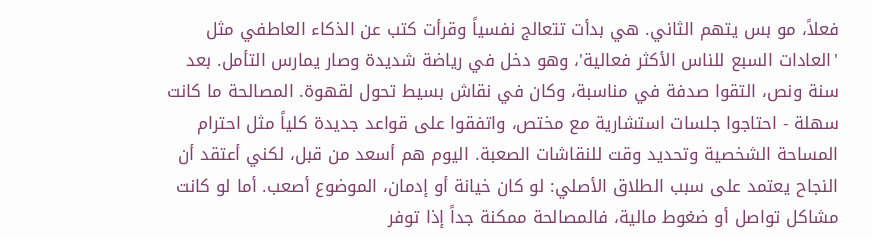فعلاً، مو بس يتهم الثاني. هي بدأت تتعالج نفسياً وقرأت كتب عن الذكاء العاطفي مثل 'العادات السبع للناس الأكثر فعالية'، وهو دخل في رياضة شديدة وصار يمارس التأمل. بعد سنة ونص، التقوا صدفة في مناسبة، وكان في نقاش بسيط تحول لقهوة. المصالحة ما كانت سهلة - احتاجوا جلسات استشارية مع مختص، واتفقوا على قواعد جديدة كلياً مثل احترام المساحة الشخصية وتحديد وقت للنقاشات الصعبة. اليوم هم أسعد من قبل، لكني أعتقد أن النجاح يعتمد على سبب الطلاق الأصلي: لو كان خيانة أو إدمان، الموضوع أصعب. أما لو كانت مشاكل تواصل أو ضغوط مالية، فالمصالحة ممكنة جداً إذا توفر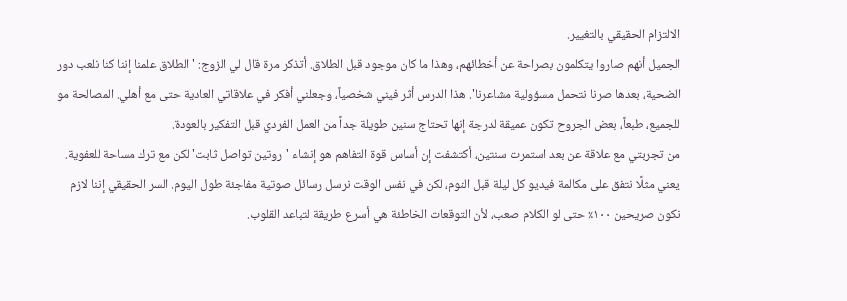الالتزام الحقيقي بالتغيير.
الجميل أنهم صاروا يتكلمون بصراحة عن أخطائهم، وهذا ما كان موجود قبل الطلاق. أتذكر مرة قال لي الزوج: 'الطلاق علمنا إننا كنا نلعب دور الضحية، بعدها صرنا نتحمل مسؤولية مشاعرنا'. هذا الدرس أثر فيني شخصياً، وجعلني أفكر في علاقاتي العادية حتى مع أهلي. المصالحة مو للجميع، طبعاً، بعض الجروح تكون عميقة لدرجة إنها تحتاج سنين طويلة جداً من العمل الفردي قبل التفكير بالعودة.
من تجربتي مع علاقة عن بعد استمرت سنتين، أكتشفت إن أساس قوة التفاهم هو إنشاء 'روتين تواصل ثابت' لكن مع ترك مساحة للعفوية. يعني مثلًا نتفق على مكالمة فيديو كل ليلة قبل النوم، لكن في نفس الوقت نرسل رسائل صوتية مفاجئة طول اليوم. السر الحقيقي إننا لازم نكون صريحين ١٠٠٪ حتى لو الكلام صعب، لأن التوقعات الخاطئة هي أسرع طريقة لتباعد القلوب.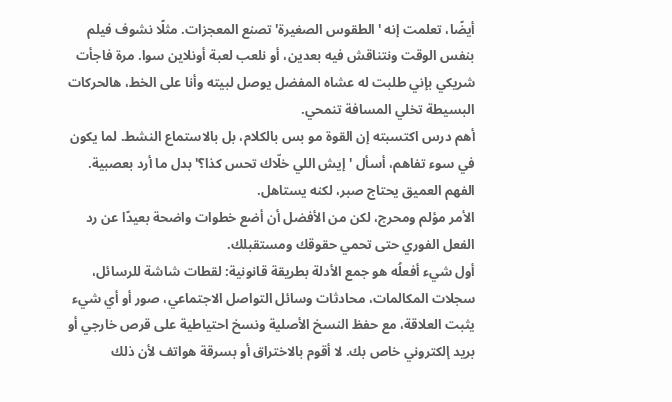أيضًا، تعلمت إنه 'الطقوس الصغيرة' تصنع المعجزات. مثلًا نشوف فيلم بنفس الوقت ونتناقش فيه بعدين، أو نلعب لعبة أونلاين سوا. مرة فاجأت شريكي بإني طلبت له عشاه المفضل يوصل لبيته وأنا على الخط، هالحركات البسيطة تخلي المسافة تنمحي.
أهم درس اكتسبته إن القوة مو بس بالكلام، بل بالاستماع النشط. لما يكون في سوء تفاهم، أسأل 'إيش اللي خلّاك تحس كذا؟' بدل ما أرد بعصبية. الفهم العميق يحتاج صبر، لكنه يستاهل.
الأمر مؤلم ومحرج، لكن من الأفضل أن أضع خطوات واضحة بعيدًا عن رد الفعل الفوري حتى تحمي حقوقك ومستقبلك.
أول شيء أفعلُه هو جمع الأدلة بطريقة قانونية: لقطات شاشة للرسائل، سجلات المكالمات، محادثات وسائل التواصل الاجتماعي، صور أو أي شيء يثبت العلاقة، مع حفظ النسخ الأصلية ونسخ احتياطية على قرص خارجي أو بريد إلكتروني خاص بك. لا أقوم بالاختراق أو بسرقة هواتف لأن ذلك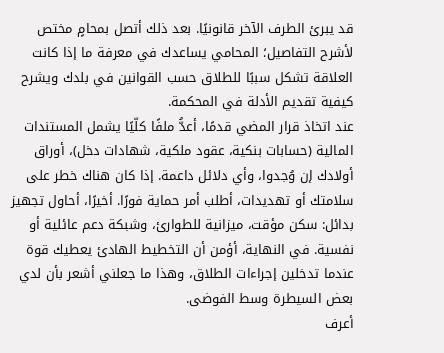قد يبرئ الطرف الآخر قانونيًا. بعد ذلك أتصل بمحامٍ مختص لأشرح التفاصيل؛ المحامي يساعدك في معرفة ما إذا كانت العلاقة تشكل سببًا للطلاق حسب القوانين في بلدك ويشرح كيفية تقديم الأدلة في المحكمة.
عند اتخاذ قرار المضي قدمًا، أعدُّ ملفًا كلّيًا يشمل المستندات المالية (حسابات بنكية، عقود ملكية، شهادات دخل)، أوراق أولادك إن وُجدوا، وأي دلائل داعمة. إذا كان هناك خطر على سلامتك أو تهديدات، أطلب أمر حماية فورًا. أخيرًا، أحاول تجهيز بدائل: سكن مؤقت، ميزانية للطوارئ، وشبكة دعم عائلية أو نفسية. في النهاية، أؤمن أن التخطيط الهادئ يعطيك قوة عندما تدخلين إجراءات الطلاق، وهذا ما جعلني أشعر بأن لدي بعض السيطرة وسط الفوضى.
أعرف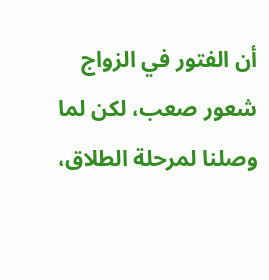أن الفتور في الزواج شعور صعب، لكن لما وصلنا لمرحلة الطلاق،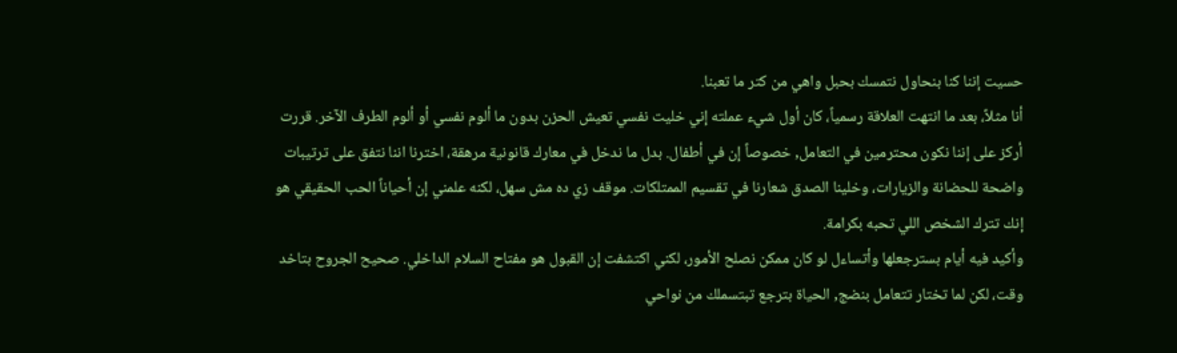حسيت إننا كنا بنحاول نتمسك بحبل واهي من كتر ما تعبنا.
أنا مثلاً، بعد ما انتهت العلاقة رسمياً، كان أول شيء عملته إني خليت نفسي تعيش الحزن بدون ما ألوم نفسي أو ألوم الطرف الآخر. قررت أركز على إننا نكون محترمين في التعامل, خصوصاً إن في أطفال. بدل ما ندخل في معارك قانونية مرهقة، اخترنا اننا نتفق على ترتيبات واضحة للحضانة والزيارات، وخلينا الصدق شعارنا في تقسيم الممتلكات. موقف زي ده مش سهل، لكنه علمني إن أحياناً الحب الحقيقي هو إنك تترك الشخص اللي تحبه بكرامة.
وأكيد فيه أيام بسترجعلها وأتساءل لو كان ممكن نصلح الأمور، لكني اكتشفت إن القبول هو مفتاح السلام الداخلي. صحيح الجروح بتاخد وقت، لكن لما تختار تتعامل بنضج, الحياة بترجع تبتسملك من نواحي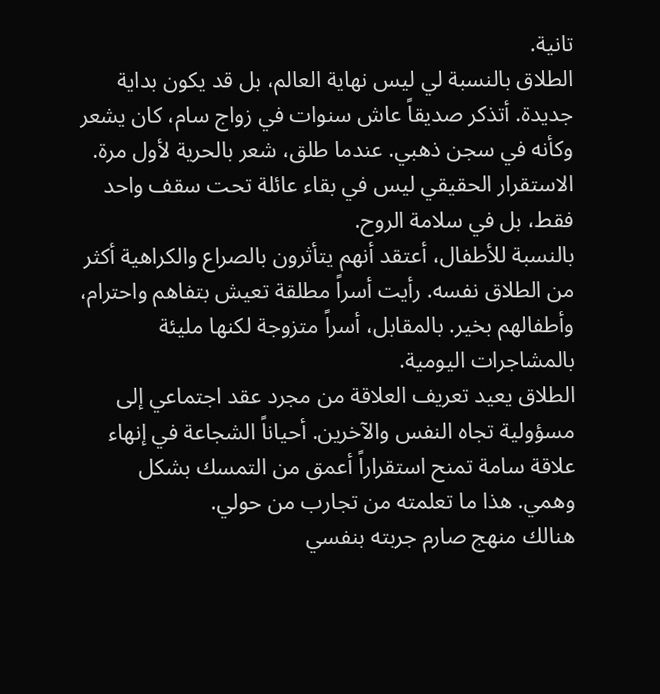تانية.
الطلاق بالنسبة لي ليس نهاية العالم، بل قد يكون بداية جديدة. أتذكر صديقاً عاش سنوات في زواج سام، كان يشعر وكأنه في سجن ذهبي. عندما طلق، شعر بالحرية لأول مرة. الاستقرار الحقيقي ليس في بقاء عائلة تحت سقف واحد فقط، بل في سلامة الروح.
بالنسبة للأطفال، أعتقد أنهم يتأثرون بالصراع والكراهية أكثر من الطلاق نفسه. رأيت أسراً مطلقة تعيش بتفاهم واحترام، وأطفالهم بخير. بالمقابل، أسراً متزوجة لكنها مليئة بالمشاجرات اليومية.
الطلاق يعيد تعريف العلاقة من مجرد عقد اجتماعي إلى مسؤولية تجاه النفس والآخرين. أحياناً الشجاعة في إنهاء علاقة سامة تمنح استقراراً أعمق من التمسك بشكل وهمي. هذا ما تعلمته من تجارب من حولي.
هنالك منهج صارم جربته بنفسي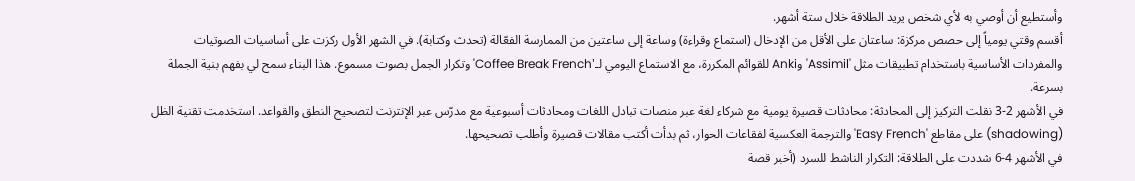وأستطيع أن أوصي به لأي شخص يريد الطلاقة خلال ستة أشهر.
أقسم وقتي يومياً إلى حصص مركزة: ساعتان على الأقل من الإدخال (استماع وقراءة) وساعة إلى ساعتين من الممارسة الفعّالة (تحدث وكتابة). في الشهر الأول ركزت على أساسيات الصوتيات والمفردات الأساسية باستخدام تطبيقات مثل 'Assimil' وAnki للقوائم المكررة، مع الاستماع اليومي لـ'Coffee Break French' وتكرار الجمل بصوت مسموع. هذا البناء سمح لي بفهم بنية الجملة بسرعة.
في الأشهر 2-3 نقلت التركيز إلى المحادثة: محادثات قصيرة يومية مع شركاء لغة عبر منصات تبادل اللغات ومحادثات أسبوعية مع مدرّس عبر الإنترنت لتصحيح النطق والقواعد. استخدمت تقنية الظل (shadowing) على مقاطع 'Easy French' والترجمة العكسية لفقاعات الحوار، ثم بدأت أكتب مقالات قصيرة وأطلب تصحيحها.
في الأشهر 4-6 شددت على الطلاقة: التكرار الناشط للسرد (أخبر قصة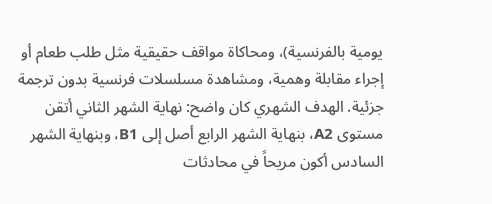يومية بالفرنسية)، ومحاكاة مواقف حقيقية مثل طلب طعام أو إجراء مقابلة وهمية، ومشاهدة مسلسلات فرنسية بدون ترجمة جزئية. الهدف الشهري كان واضح: نهاية الشهر الثاني أتقن مستوى A2، بنهاية الشهر الرابع أصل إلى B1، وبنهاية الشهر السادس أكون مريحاً في محادثات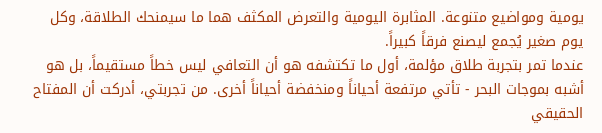يومية ومواضيع متنوعة. المثابرة اليومية والتعرض المكثف هما ما سيمنحك الطلاقة، وكل يوم صغير يُجمع ليصنع فرقاً كبيراً.
عندما تمر بتجربة طلاق مؤلمة، أول ما تكتشفه هو أن التعافي ليس خطاً مستقيماً، بل هو أشبه بموجات البحر - تأتي مرتفعة أحياناً ومنخفضة أحياناً أخرى. من تجربتي، أدركت أن المفتاح الحقيقي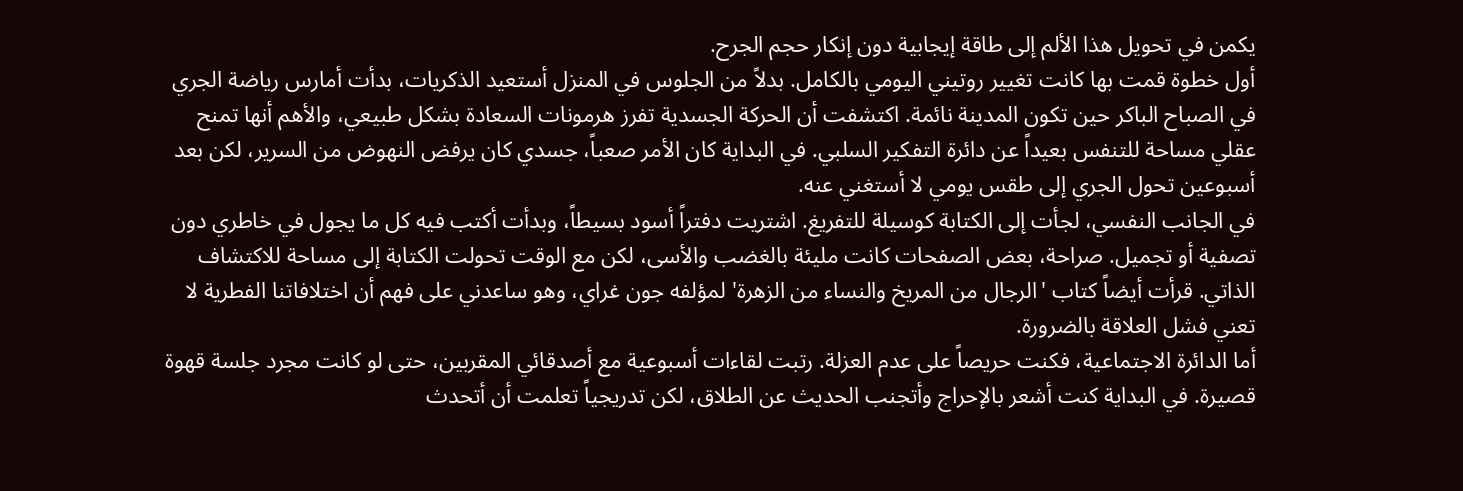يكمن في تحويل هذا الألم إلى طاقة إيجابية دون إنكار حجم الجرح.
أول خطوة قمت بها كانت تغيير روتيني اليومي بالكامل. بدلاً من الجلوس في المنزل أستعيد الذكريات، بدأت أمارس رياضة الجري في الصباح الباكر حين تكون المدينة نائمة. اكتشفت أن الحركة الجسدية تفرز هرمونات السعادة بشكل طبيعي، والأهم أنها تمنح عقلي مساحة للتنفس بعيداً عن دائرة التفكير السلبي. في البداية كان الأمر صعباً، جسدي كان يرفض النهوض من السرير، لكن بعد أسبوعين تحول الجري إلى طقس يومي لا أستغني عنه.
في الجانب النفسي، لجأت إلى الكتابة كوسيلة للتفريغ. اشتريت دفتراً أسود بسيطاً، وبدأت أكتب فيه كل ما يجول في خاطري دون تصفية أو تجميل. صراحة، بعض الصفحات كانت مليئة بالغضب والأسى، لكن مع الوقت تحولت الكتابة إلى مساحة للاكتشاف الذاتي. قرأت أيضاً كتاب 'الرجال من المريخ والنساء من الزهرة' لمؤلفه جون غراي، وهو ساعدني على فهم أن اختلافاتنا الفطرية لا تعني فشل العلاقة بالضرورة.
أما الدائرة الاجتماعية، فكنت حريصاً على عدم العزلة. رتبت لقاءات أسبوعية مع أصدقائي المقربين، حتى لو كانت مجرد جلسة قهوة قصيرة. في البداية كنت أشعر بالإحراج وأتجنب الحديث عن الطلاق، لكن تدريجياً تعلمت أن أتحدث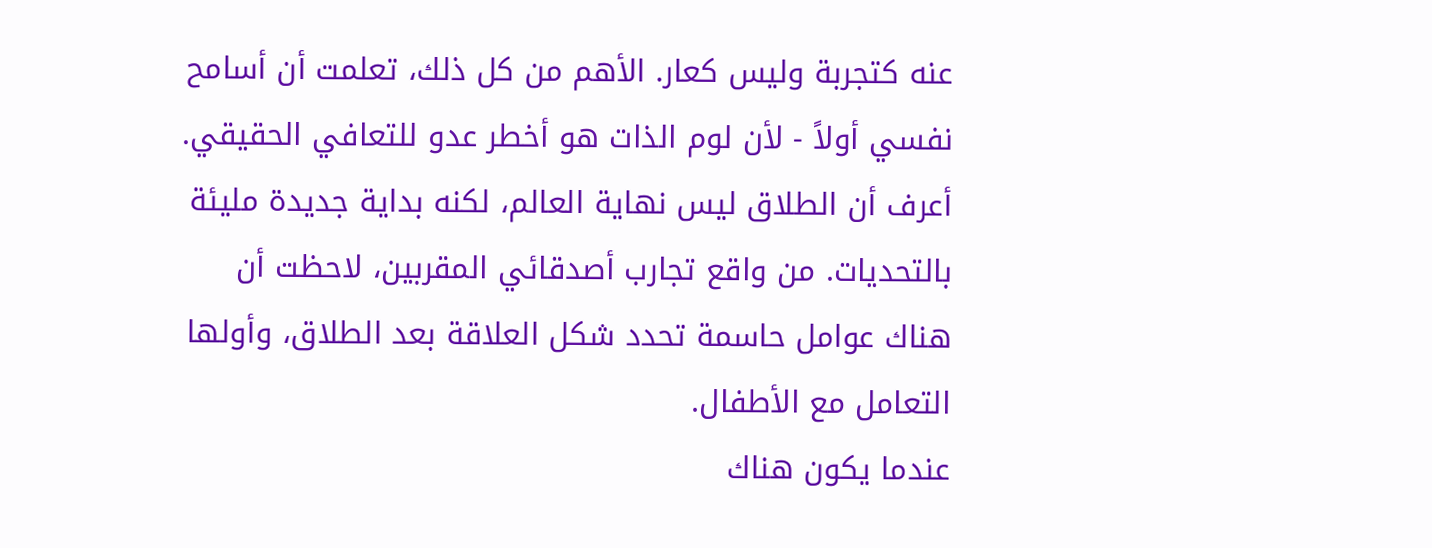عنه كتجربة وليس كعار. الأهم من كل ذلك، تعلمت أن أسامح نفسي أولاً - لأن لوم الذات هو أخطر عدو للتعافي الحقيقي.
أعرف أن الطلاق ليس نهاية العالم، لكنه بداية جديدة مليئة بالتحديات. من واقع تجارب أصدقائي المقربين، لاحظت أن هناك عوامل حاسمة تحدد شكل العلاقة بعد الطلاق، وأولها التعامل مع الأطفال.
عندما يكون هناك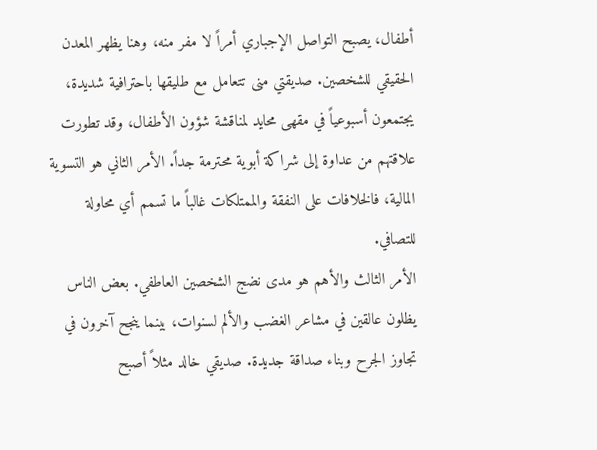أطفال، يصبح التواصل الإجباري أمراً لا مفر منه، وهنا يظهر المعدن الحقيقي للشخصين. صديقتي منى تتعامل مع طليقها باحترافية شديدة، يجتمعون أسبوعياً في مقهى محايد لمناقشة شؤون الأطفال، وقد تطورت علاقتهم من عداوة إلى شراكة أبوية محترمة جداً. الأمر الثاني هو التسوية المالية، فالخلافات على النفقة والممتلكات غالباً ما تسمم أي محاولة للتصافي.
الأمر الثالث والأهم هو مدى نضج الشخصين العاطفي. بعض الناس يظلون عالقين في مشاعر الغضب والألم لسنوات، بينما ينجح آخرون في تجاوز الجرح وبناء صداقة جديدة. صديقي خالد مثلاً أصبح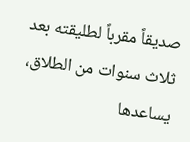صديقاً مقرباً لطليقته بعد ثلاث سنوات من الطلاق، يساعدها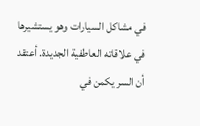في مشاكل السيارات وهو يستشيرها في علاقاته العاطفية الجديدة. أعتقد أن السر يكمن في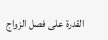القدرة على فصل الزواج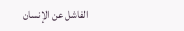الفاشل عن الإنسان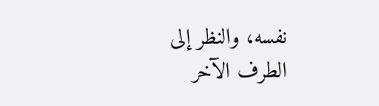نفسه، والنظر إلى الطرف الآخر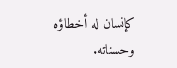كإنسان له أخطاؤه وحسناته.